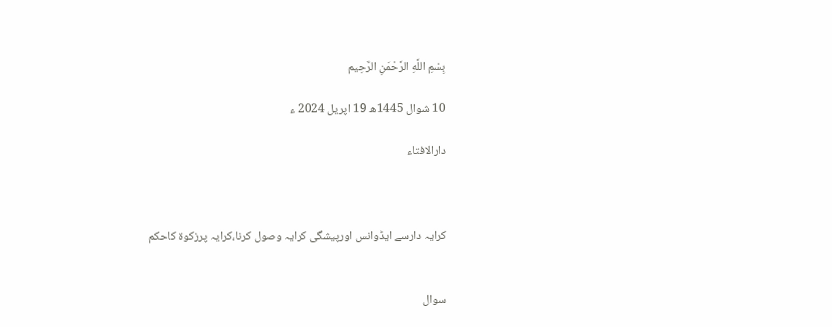بِسْمِ اللَّهِ الرَّحْمَنِ الرَّحِيم

10 شوال 1445ھ 19 اپریل 2024 ء

دارالافتاء



کرایہ دارسے ایڈوانس اورپیشگی کرایہ وصول کرنا،کرایہ پرزکوۃ کاحکم


سوال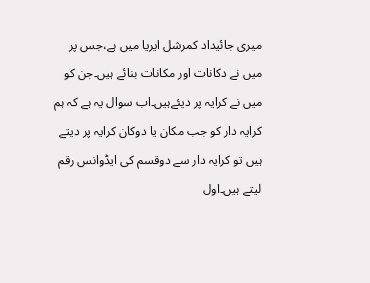میری جائیداد کمرشل ایریا میں ہے،جس پر میں نے دکانات اور مکانات بنائے ہیں۔جن کو میں نے کرایہ پر دیئےہیں۔اب سوال یہ ہے کہ ہم کرایہ دار کو جب مکان یا دوکان کرایہ پر دیتے ہیں تو کرایہ دار سے دوقسم کی ایڈوانس رقم لیتے ہیں۔اول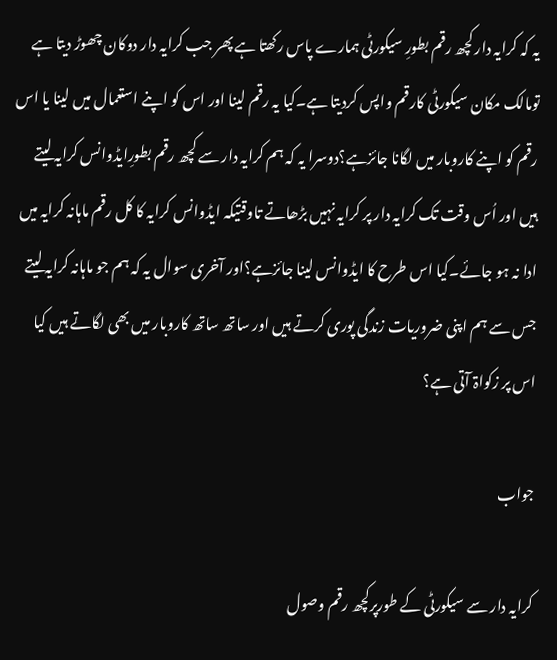یہ کہ کرایہ دار کچھ رقم بطورِ سیکورٹی ہمارے پاس رکھتا ہے پھر جب کرایہ دار دوکان چھوڑ دیتا ہے تومالک مکان سیکورٹی کارقم واپس کردیتا ہے۔کیا یہ رقم لینا اور اس کو اپنے استعمال میں لینا یا اس رقم کو اپنے کاروبار میں لگانا جائزہے؟دوسرا یہ کہ ہم کرایہ دار سے کچھ رقم بطورِایڈوانس کرایہ لیتے ہیں اور اُس وقت تک کرایہ دار پر کرایہ نہیں بڑھاتے تاوقتیکہ ایڈوانس کرایہ کا کل رقم ماہانہ کرایہ میں ادا نہ ہو جائے۔کیا اس طرح کا ایڈوانس لینا جائزہے؟اور آخری سوال یہ کہ ہم جو ماہانہ کرایہ لیتے جس سے ہم اپنی ضروریات زندگی پوری کرتے ہیں اور ساتھ ساتھ کاروبار میں بھی لگاتے ہیں کیا اس پر زکواۃ آتی ہے؟

جواب

کرایہ دار سے سیکورٹی کے طورپرکچھ رقم وصول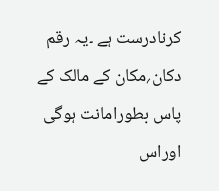کرنادرست ہے ۔یہ رقم دکان؍مکان کے مالک کے پاس بطورامانت ہوگی اوراس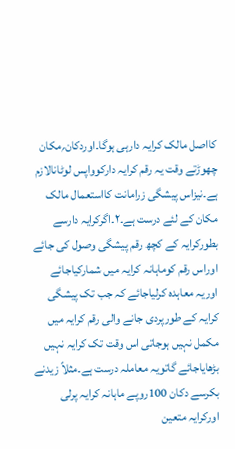کااصل مالک کرایہ دارہی ہوگا۔اوردکان؍مکان چھوڑتے وقت یہ رقم کرایہ دارکوواپس لوٹانالازم ہے۔نیزاس پیشگی زرامانت کااستعمال مالک مکان کے لئے درست ہے۔۲۔اگرکرایہ دارسے بطورکرایہ کے کچھ رقم پیشگی وصول کی جائے اوراس رقم کوماہانہ کرایہ میں شمارکیاجائے اوریہ معاہدہ کرلیاجائے کہ جب تک پیشگی کرایہ کے طورپردی جانے والی رقم کرایہ میں مکمل نہیں ہوجاتی اس وقت تک کرایہ نہیں بڑھایاجائے گاتویہ معاملہ درست ہے۔مثلاً زیدنے بکرسے دکان 100روپے ماہانہ کرایہ پرلی اورکرایہ متعین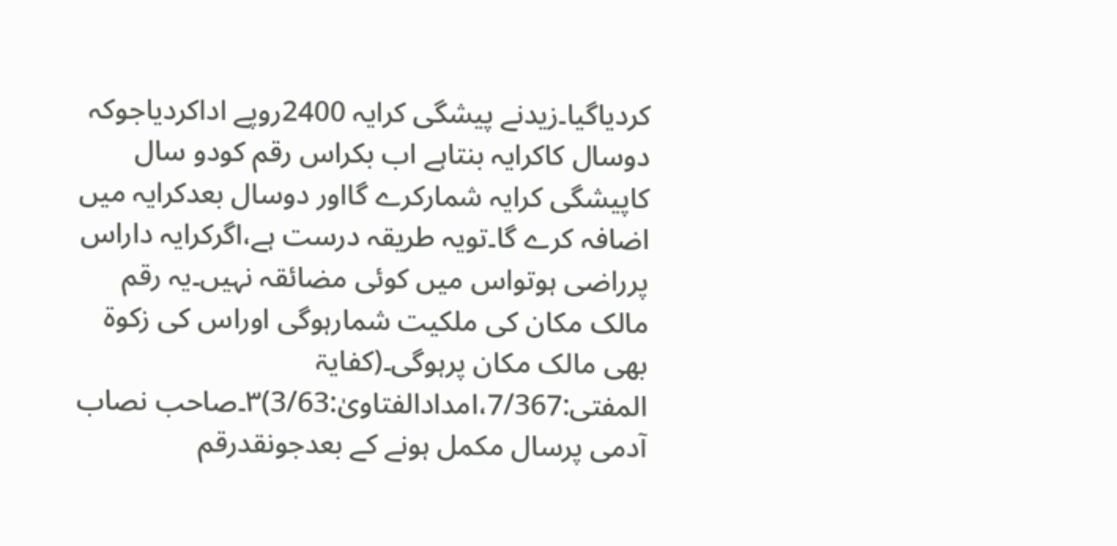کردیاگیا۔زیدنے پیشگی کرایہ 2400روپے اداکردیاجوکہ دوسال کاکرایہ بنتاہے اب بکراس رقم کودو سال کاپیشگی کرایہ شمارکرے گااور دوسال بعدکرایہ میں اضافہ کرے گا۔تویہ طریقہ درست ہے،اگرکرایہ داراس پرراضی ہوتواس میں کوئی مضائقہ نہیں۔یہ رقم مالک مکان کی ملکیت شمارہوگی اوراس کی زکوۃ بھی مالک مکان پرہوگی۔(کفایۃ المفتی:7/367،امدادالفتاویٰ:3/63)۳۔صاحب نصاب آدمی پرسال مکمل ہونے کے بعدجونقدرقم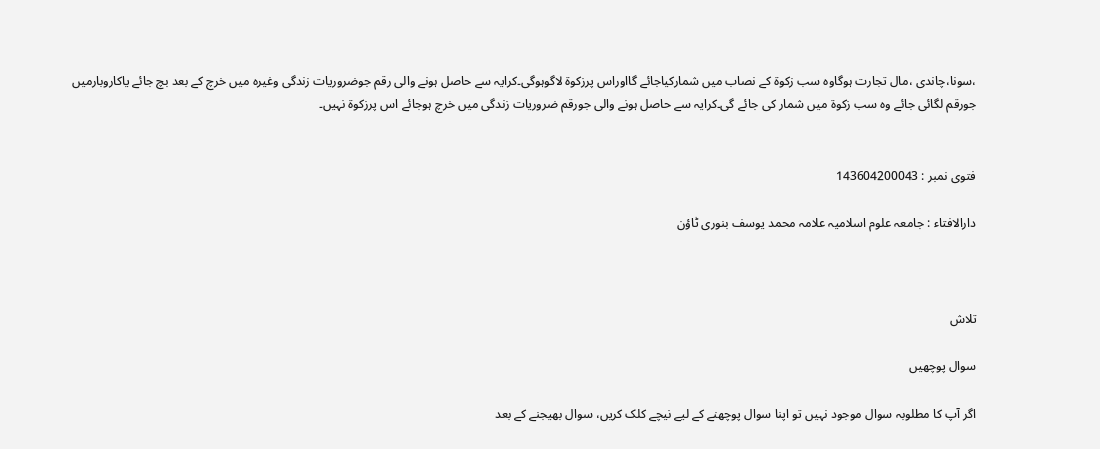،سونا،چاندی ،مال تجارت ہوگاوہ سب زکوۃ کے نصاب میں شمارکیاجائے گااوراس پرزکوۃ لاگوہوگی۔کرایہ سے حاصل ہونے والی رقم جوضروریات زندگی وغیرہ میں خرچ کے بعد بچ جائے یاکاروبارمیں جورقم لگائی جائے وہ سب زکوۃ میں شمار کی جائے گی۔کرایہ سے حاصل ہونے والی جورقم ضروریات زندگی میں خرچ ہوجائے اس پرزکوۃ نہیں۔


فتوی نمبر : 143604200043

دارالافتاء : جامعہ علوم اسلامیہ علامہ محمد یوسف بنوری ٹاؤن



تلاش

سوال پوچھیں

اگر آپ کا مطلوبہ سوال موجود نہیں تو اپنا سوال پوچھنے کے لیے نیچے کلک کریں، سوال بھیجنے کے بعد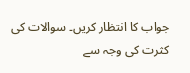جواب کا انتظار کریں۔ سوالات کی کثرت کی وجہ سے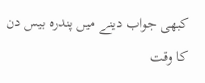کبھی جواب دینے میں پندرہ بیس دن کا وقت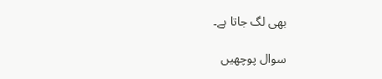بھی لگ جاتا ہے۔

سوال پوچھیں